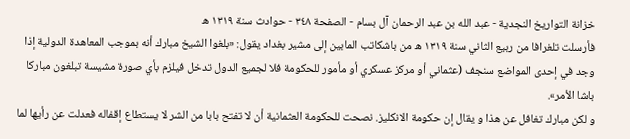خزانة التواريخ النجدية - عبد الله بن عبد الرحمان آل بسام - الصفحة ٣٤٨ - حوادث سنة ١٣١٩ ه
فأرسلت تلغرافا من ربيع الثاني سنة ١٣١٩ ه من باشكاتب المابين إلى مشير بغداد يقول: «بلغوا الشيخ مبارك أنه بموجب المعاهدة الدولية إذا وجد في إحدى المواضع سنجف (عثماني أو مركز عسكري أو مأمور للحكومة فلا لجميع الدول تدخل فيلزم بأي صورة مشيسة تبلغون مباركا باشا الأمر».
و لكن مبارك تغافل عن هذا و يقال إن حكومة الانكليز. نصحت للحكومة العثمانية أن لا تفتح بابا من الشر لا يستطاع إقفاله فعدلت عن رأيها لما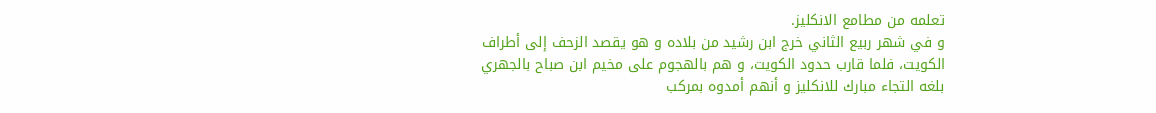تعلمه من مطامع الانكليز.
و في شهر ربيع الثاني خرج ابن رشيد من بلاده و هو يقصد الزحف إلى أطراف الكويت، فلما قارب حدود الكويت، و هم بالهجوم على مخيم ابن صباح بالجهري بلغه التجاء مبارك للانكليز و أنهم أمدوه بمركب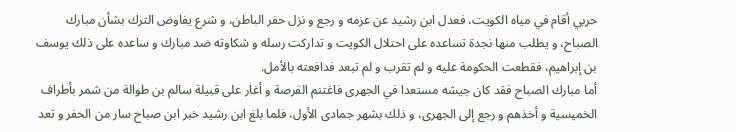حربي أقام في مياه الكويت، فعدل ابن رشيد عن عزمه و رجع و نزل حفر الباطن، و شرع يفاوض الترك بشأن مبارك الصباح، و يطلب منها نجدة تساعده على احتلال الكويت و تداركت رسله و شكاوته ضد مبارك و ساعده على ذلك يوسف بن إبراهيم، فقطعت الحكومة عليه و لم تقرب و لم تبعد فدافعته بالأمل.
أما مبارك الصباح فقد كان جيشه مستعدا في الجهرى فاغتنم الفرصة و أغار على قبيلة سالم بن طوالة من شمر بأطراف الخميسية و أخذهم و رجع إلى الجهرى، و ذلك بشهر جمادى الأول، فلما بلغ ابن رشيد خبر ابن صباح سار من الحفر و تعد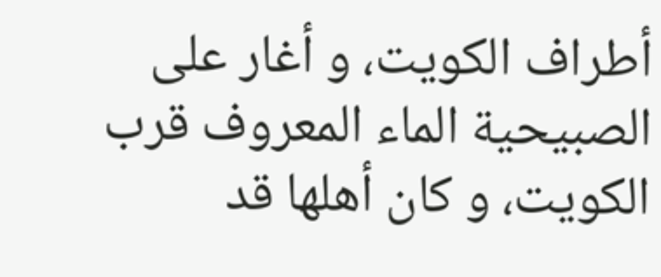أطراف الكويت، و أغار على الصبيحية الماء المعروف قرب الكويت، و كان أهلها قد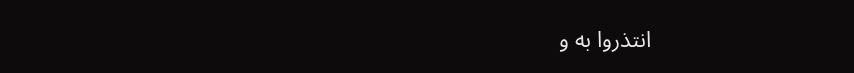انتذروا به و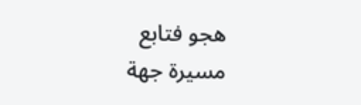هجو فتابع مسيرة جهة